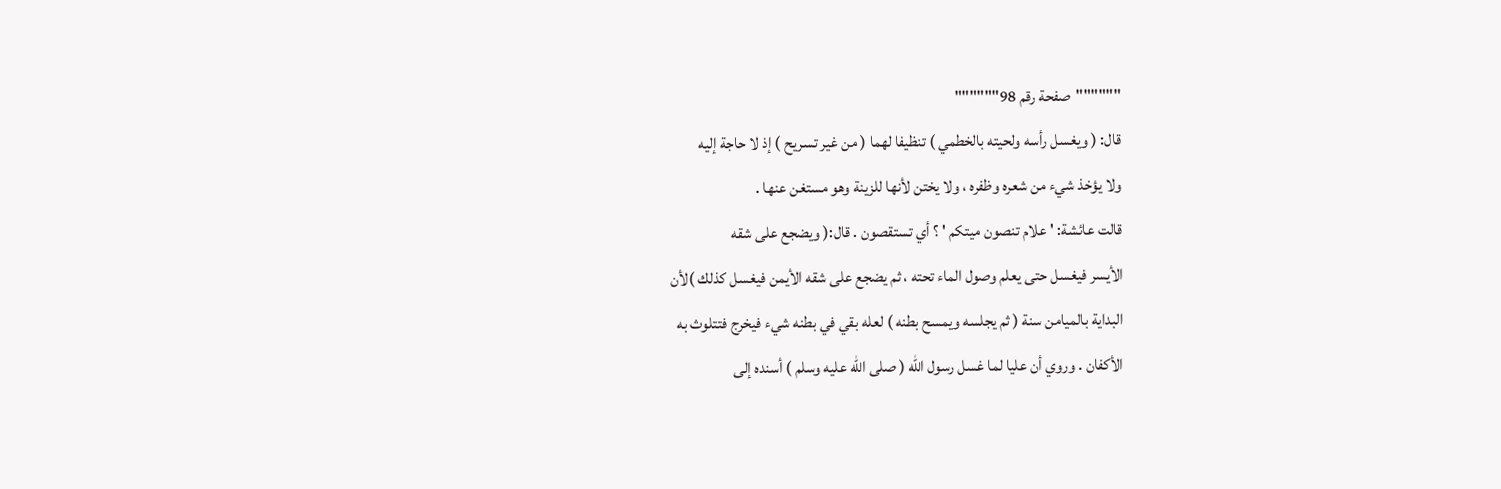""""""صفحة رقم 98""""""
قال: ( ويغسل رأسه ولحيته بالخطمي ) تنظيفا لهما ( من غير تسريح ) إذ لا حاجة إليه
ولا يؤخذ شيء من شعره وظفره ، ولا يختن لأنها للزينة وهو مستغن عنها .
قالت عائشة: ' علام تنصون ميتكم ' ؟ أي تستقصون . قال:( ويضجع على شقه
الأيسر فيغسل حتى يعلم وصول الماء تحته ، ثم يضجع على شقه الأيمن فيغسل كذلك )لأن
البداية بالميامن سنة ( ثم يجلسه ويمسح بطنه ) لعله بقي في بطنه شيء فيخرج فتتلوث به
الأكفان . وروي أن عليا لما غسل رسول الله ( صلى الله عليه وسلم ) أسنده إلى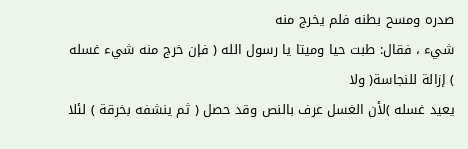صدره ومسح بطنه فلم يخرج منه
شيء ، فقال: طبت حيا وميتا يا رسول الله ( فإن خرج منه شيء غسله ) إزالة للنجاسة( ولا
يعيد غسله )لأن الغسل عرف بالنص وقد حصل ( ثم ينشفه بخرقة ) لئلا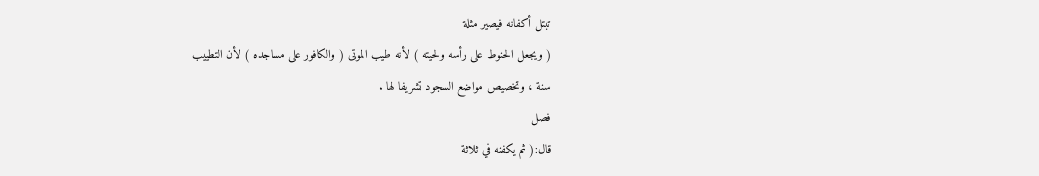تبتل أكفانه فيصير مثلة
( ويجعل الحنوط على رأسه ولحيته ) لأنه طيب الموتى ( والكافور على مساجده ) لأن التطييب
سنة ، وتخصيص مواضع السجود تشريفا لها .
فصل
قال:( ثم يكفنه في ثلاثة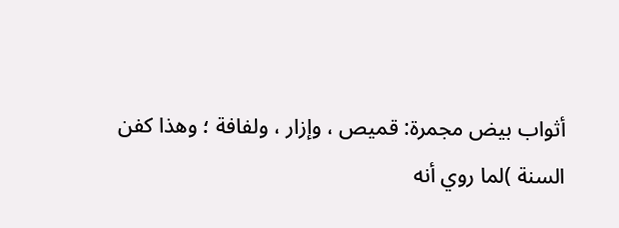أثواب بيض مجمرة: قميص ، وإزار ، ولفافة ؛ وهذا كفن
السنة )لما روي أنه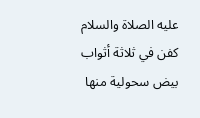عليه الصلاة والسلام كفن في ثلاثة أثواب بيض سحولية منها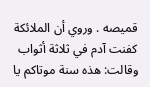قميصه . وروي أن الملائكة كفنت آدم في ثلاثة أثواب وقالت: هذه سنة موتاكم يا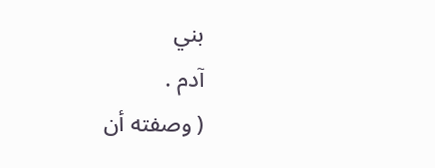بني
آدم .
( وصفته أن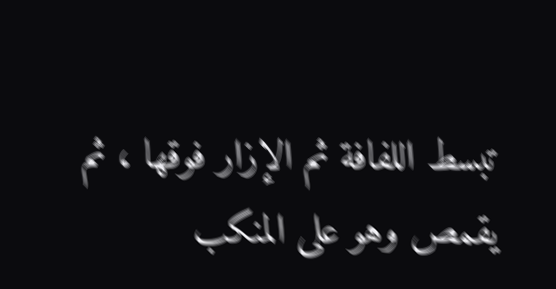تبسط اللفافة ثم الإزار فوقها ، ثم يقمص وهو على المنكب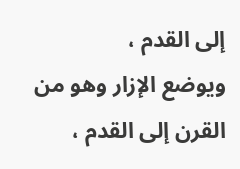إلى القدم ،
ويوضع الإزار وهو من القرن إلى القدم ،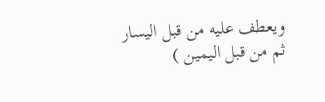ويعطف عليه من قبل اليسار ثم من قبل اليمين )